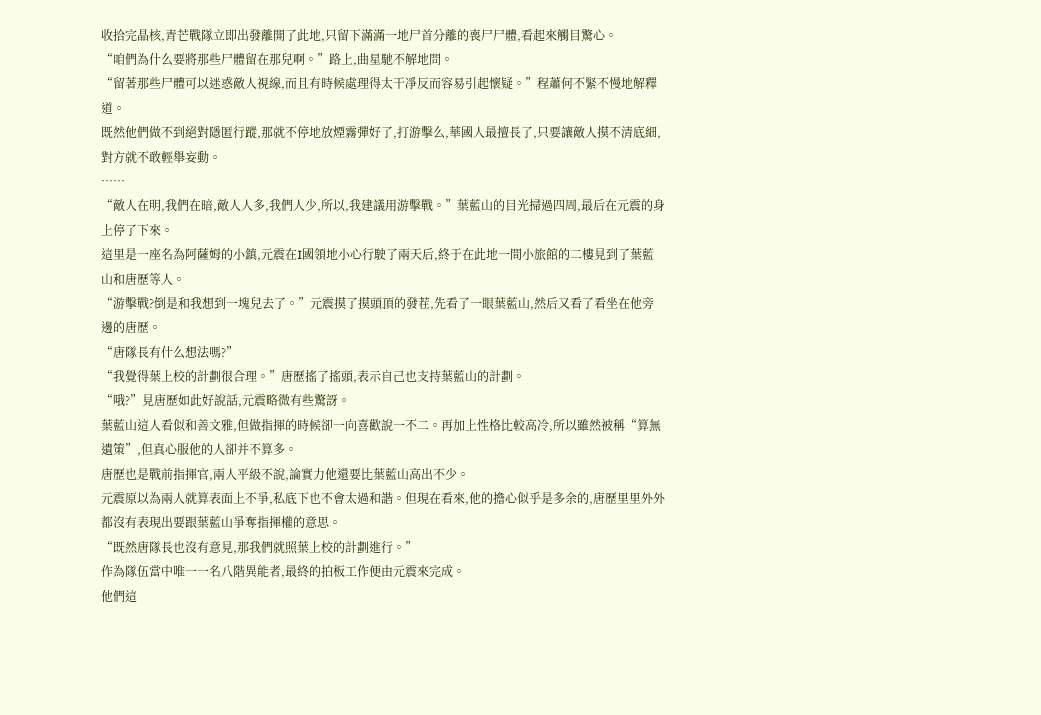收拾完晶核,青芒戰隊立即出發離開了此地,只留下滿滿一地尸首分離的喪尸尸體,看起來觸目驚心。
“咱們為什么要將那些尸體留在那兒啊。”路上,曲星馳不解地問。
“留著那些尸體可以迷惑敵人視線,而且有時候處理得太干凈反而容易引起懷疑。”程蕭何不緊不慢地解釋道。
既然他們做不到絕對隱匿行蹤,那就不停地放煙霧彈好了,打游擊么,華國人最擅長了,只要讓敵人摸不清底細,對方就不敢輕舉妄動。
……
“敵人在明,我們在暗,敵人人多,我們人少,所以,我建議用游擊戰。”葉藍山的目光掃過四周,最后在元震的身上停了下來。
這里是一座名為阿薩姆的小鎮,元震在I國領地小心行駛了兩天后,終于在此地一間小旅館的二樓見到了葉藍山和唐歷等人。
“游擊戰?倒是和我想到一塊兒去了。”元震摸了摸頭頂的發茬,先看了一眼葉藍山,然后又看了看坐在他旁邊的唐歷。
“唐隊長有什么想法嗎?”
“我覺得葉上校的計劃很合理。”唐歷搖了搖頭,表示自己也支持葉藍山的計劃。
“哦?”見唐歷如此好說話,元震略微有些驚訝。
葉藍山這人看似和善文雅,但做指揮的時候卻一向喜歡說一不二。再加上性格比較高冷,所以雖然被稱“算無遺策”,但真心服他的人卻并不算多。
唐歷也是戰前指揮官,兩人平級不說,論實力他還要比葉藍山高出不少。
元震原以為兩人就算表面上不爭,私底下也不會太過和諧。但現在看來,他的擔心似乎是多余的,唐歷里里外外都沒有表現出要跟葉藍山爭奪指揮權的意思。
“既然唐隊長也沒有意見,那我們就照葉上校的計劃進行。”
作為隊伍當中唯一一名八階異能者,最終的拍板工作便由元震來完成。
他們這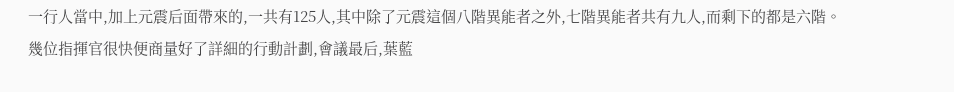一行人當中,加上元震后面帶來的,一共有125人,其中除了元震這個八階異能者之外,七階異能者共有九人,而剩下的都是六階。
幾位指揮官很快便商量好了詳細的行動計劃,會議最后,葉藍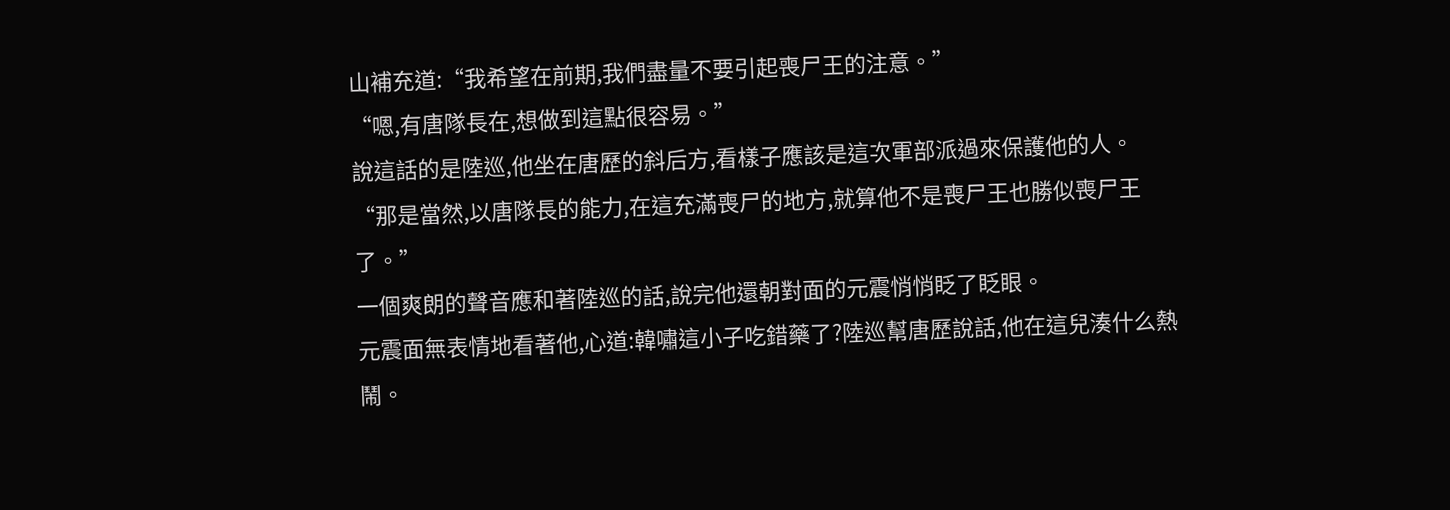山補充道:“我希望在前期,我們盡量不要引起喪尸王的注意。”
“嗯,有唐隊長在,想做到這點很容易。”
說這話的是陸巡,他坐在唐歷的斜后方,看樣子應該是這次軍部派過來保護他的人。
“那是當然,以唐隊長的能力,在這充滿喪尸的地方,就算他不是喪尸王也勝似喪尸王了。”
一個爽朗的聲音應和著陸巡的話,說完他還朝對面的元震悄悄眨了眨眼。
元震面無表情地看著他,心道:韓嘯這小子吃錯藥了?陸巡幫唐歷說話,他在這兒湊什么熱鬧。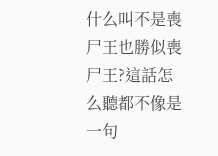什么叫不是喪尸王也勝似喪尸王?這話怎么聽都不像是一句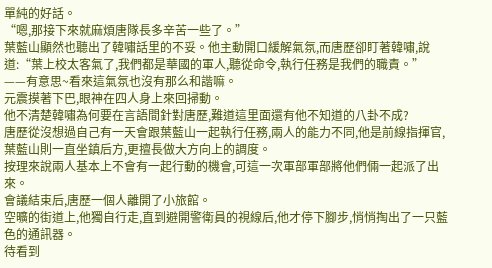單純的好話。
“嗯,那接下來就麻煩唐隊長多辛苦一些了。”
葉藍山顯然也聽出了韓嘯話里的不妥。他主動開口緩解氣氛,而唐歷卻盯著韓嘯,說道:“葉上校太客氣了,我們都是華國的軍人,聽從命令,執行任務是我們的職責。”
——有意思~看來這氣氛也沒有那么和諧嘛。
元震摸著下巴,眼神在四人身上來回掃動。
他不清楚韓嘯為何要在言語間針對唐歷,難道這里面還有他不知道的八卦不成?
唐歷從沒想過自己有一天會跟葉藍山一起執行任務,兩人的能力不同,他是前線指揮官,葉藍山則一直坐鎮后方,更擅長做大方向上的調度。
按理來說兩人基本上不會有一起行動的機會,可這一次軍部軍部將他們倆一起派了出來。
會議結束后,唐歷一個人離開了小旅館。
空曠的街道上,他獨自行走,直到避開警衛員的視線后,他才停下腳步,悄悄掏出了一只藍色的通訊器。
待看到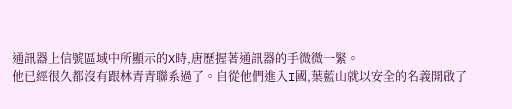通訊器上信號區域中所顯示的X時,唐歷握著通訊器的手微微一緊。
他已經很久都沒有跟林青青聯系過了。自從他們進入I國,葉藍山就以安全的名義開啟了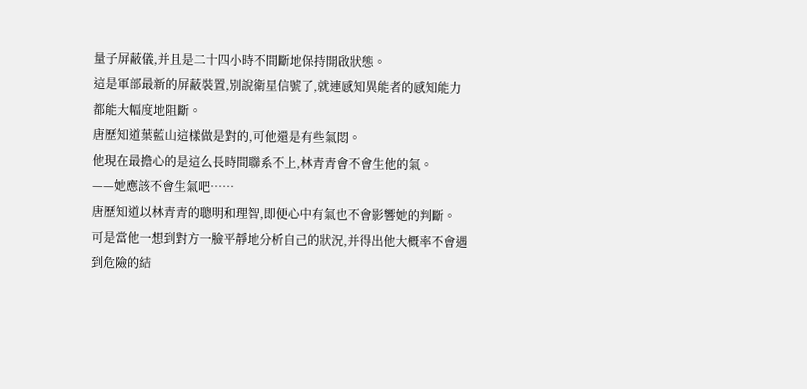量子屏蔽儀,并且是二十四小時不間斷地保持開啟狀態。
這是軍部最新的屏蔽裝置,別說衛星信號了,就連感知異能者的感知能力都能大幅度地阻斷。
唐歷知道葉藍山這樣做是對的,可他還是有些氣悶。
他現在最擔心的是這么長時間聯系不上,林青青會不會生他的氣。
——她應該不會生氣吧……
唐歷知道以林青青的聰明和理智,即便心中有氣也不會影響她的判斷。
可是當他一想到對方一臉平靜地分析自己的狀況,并得出他大概率不會遇到危險的結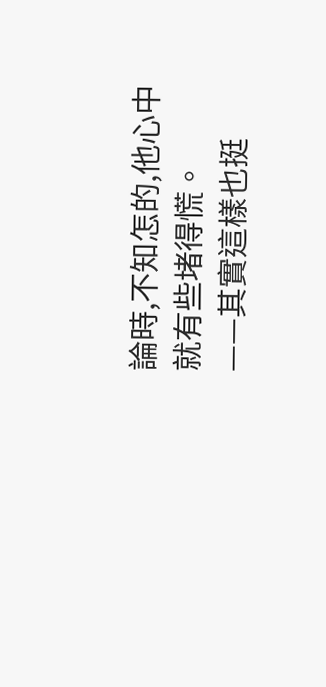論時,不知怎的,他心中就有些堵得慌。
——其實這樣也挺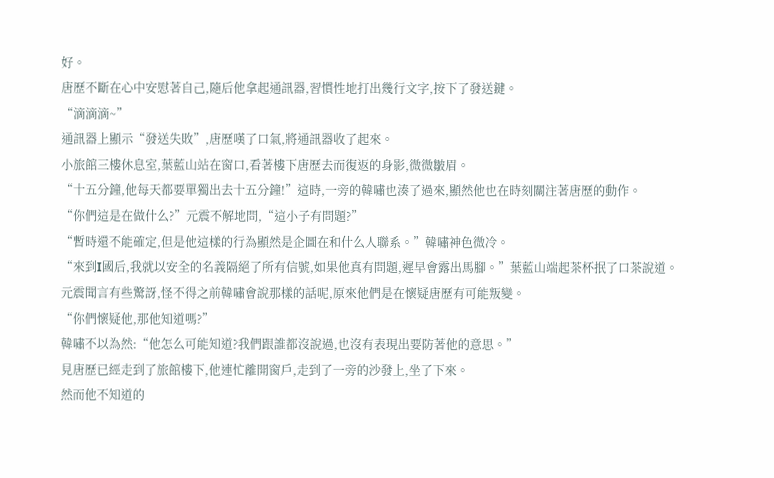好。
唐歷不斷在心中安慰著自己,隨后他拿起通訊器,習慣性地打出幾行文字,按下了發送鍵。
“滴滴滴~”
通訊器上顯示“發送失敗”,唐歷嘆了口氣,將通訊器收了起來。
小旅館三樓休息室,葉藍山站在窗口,看著樓下唐歷去而復返的身影,微微皺眉。
“十五分鐘,他每天都要單獨出去十五分鐘!”這時,一旁的韓嘯也湊了過來,顯然他也在時刻關注著唐歷的動作。
“你們這是在做什么?”元震不解地問,“這小子有問題?”
“暫時還不能確定,但是他這樣的行為顯然是企圖在和什么人聯系。”韓嘯神色微冷。
“來到I國后,我就以安全的名義隔絕了所有信號,如果他真有問題,遲早會露出馬腳。”葉藍山端起茶杯抿了口茶說道。
元震聞言有些驚訝,怪不得之前韓嘯會說那樣的話呢,原來他們是在懷疑唐歷有可能叛變。
“你們懷疑他,那他知道嗎?”
韓嘯不以為然:“他怎么可能知道?我們跟誰都沒說過,也沒有表現出要防著他的意思。”
見唐歷已經走到了旅館樓下,他連忙離開窗戶,走到了一旁的沙發上,坐了下來。
然而他不知道的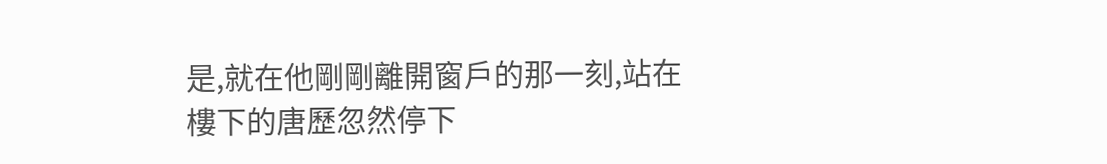是,就在他剛剛離開窗戶的那一刻,站在樓下的唐歷忽然停下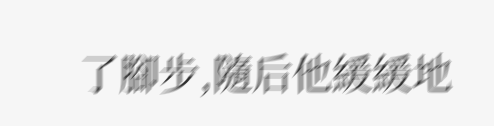了腳步,隨后他緩緩地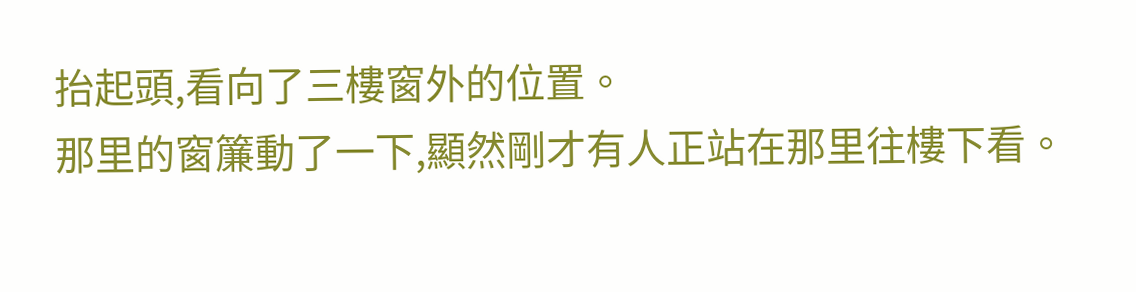抬起頭,看向了三樓窗外的位置。
那里的窗簾動了一下,顯然剛才有人正站在那里往樓下看。